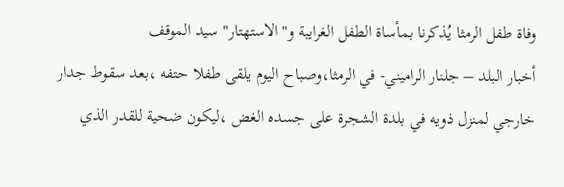وفاة طفل الرمثا يُذكرنا بمأساة الطفل الغرايبة و"الاستهتار" سيد الموقف
أخبار البلد – جلنار الراميني- في الرمثا،وصباح اليوم يلقى طفلا حتفه ،بعد سقوط جدار خارجي لمنزل ذويه في بلدة الشجرة على جسده الغض ،ليكون ضحية للقدر الذي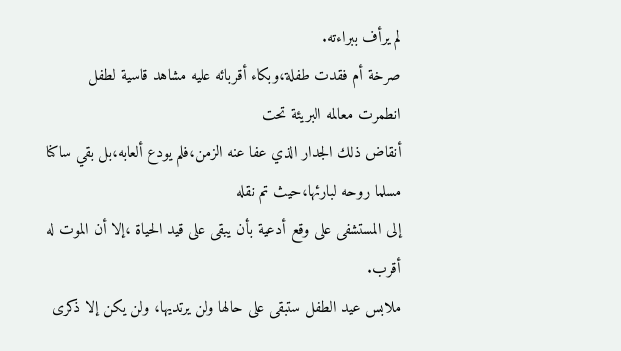لم يرأف ببراءته.
صرخة أم فقدت طفلة،وبكاء أقربائه عليه مشاهد قاسية لطفل انطمرت معالمه البريئة تحت
أنقاض ذلك الجدار الذي عفا عنه الزمن،فلم يودع ألعابه،بل بقي ساكنا مسلما روحه لبارئها،حيث تم نقله
إلى المستشفى على وقع أدعية بأن يبقى على قيد الحياة ،إلا أن الموت له أقرب.
ملابس عيد الطفل ستبقى على حالها ولن يرتديها، ولن يكن إلا ذكرى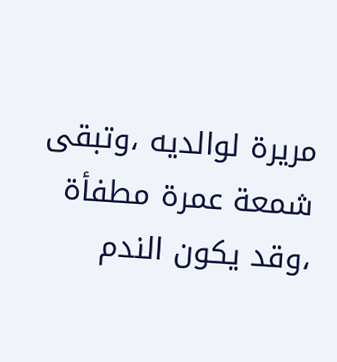مريرة لوالديه ،وتبقى شمعة عمرة مطفأة ،وقد يكون الندم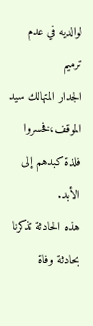لوالديه في عدم ترميم
الجدار المتهالك سيد الموقف،فخسروا فلذة كبدهم إلى الأبد.
هذه الحادثة تذكرنا بحادثة وفاة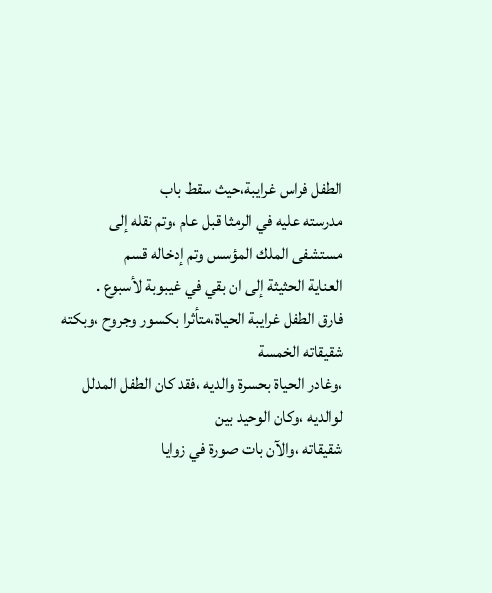الطفل فراس غرايبة،حيث سقط باب
مدرسته عليه في الرمثا قبل عام ،وتم نقله إلى مستشفى الملك المؤسس وتم إدخاله قسم
العناية الحثيثة إلى ان بقي في غيبوبة لأسبوع .
فارق الطفل غرايبة الحياة،متأثرا بكسور وجروح ،وبكته شقيقاته الخمسة
،وغادر الحياة بحسرة والديه ،فقد كان الطفل المدلل لوالديه ،وكان الوحيد بين
شقيقاته ،والآن بات صورة في زوايا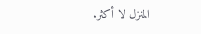المنزل لا أكثر.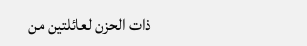ذات الحزن لعائلتين من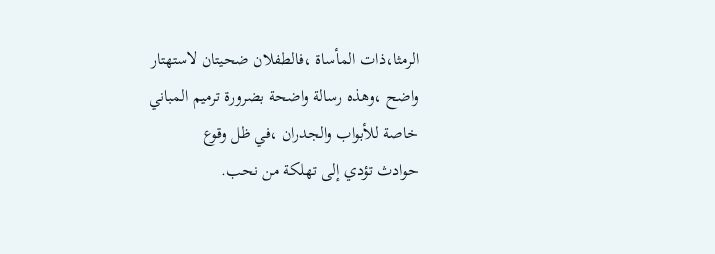الرمثا،ذات المأساة ،فالطفلان ضحيتان لاستهتار
واضح ،وهذه رسالة واضحة بضرورة ترميم المباني خاصة للأبواب والجدران ،في ظل وقوع
حوادث تؤدي إلى تهلكة من نحب.